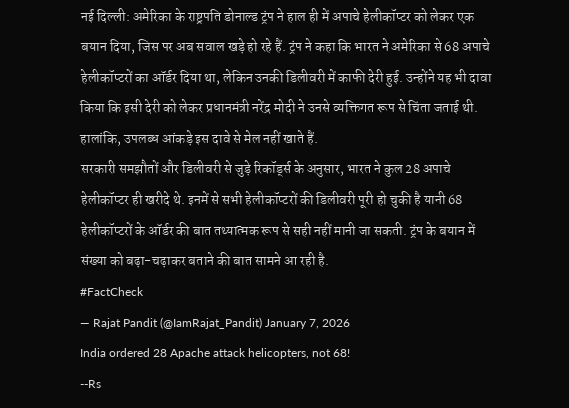नई दिल्ली: अमेरिका के राष्ट्रपति डोनाल्ड ट्रंप ने हाल ही में अपाचे हेलीकॉप्टर को लेकर एक बयान दिया, जिस पर अब सवाल खड़े हो रहे हैं. ट्रंप ने कहा कि भारत ने अमेरिका से 68 अपाचे हेलीकॉप्टरों का ऑर्डर दिया था, लेकिन उनकी डिलीवरी में काफी देरी हुई. उन्होंने यह भी दावा किया कि इसी देरी को लेकर प्रधानमंत्री नरेंद्र मोदी ने उनसे व्यक्तिगत रूप से चिंता जताई थी. हालांकि, उपलब्ध आंकड़े इस दावे से मेल नहीं खाते हैं.
सरकारी समझौतों और डिलीवरी से जुड़े रिकॉर्ड्स के अनुसार, भारत ने कुल 28 अपाचे हेलीकॉप्टर ही खरीदे थे. इनमें से सभी हेलीकॉप्टरों की डिलीवरी पूरी हो चुकी है यानी 68 हेलीकॉप्टरों के ऑर्डर की बात तथ्यात्मक रूप से सही नहीं मानी जा सकती. ट्रंप के बयान में संख्या को बढ़ा-चढ़ाकर बताने की बात सामने आ रही है.
#FactCheck
— Rajat Pandit (@IamRajat_Pandit) January 7, 2026
India ordered 28 Apache attack helicopters, not 68!
--Rs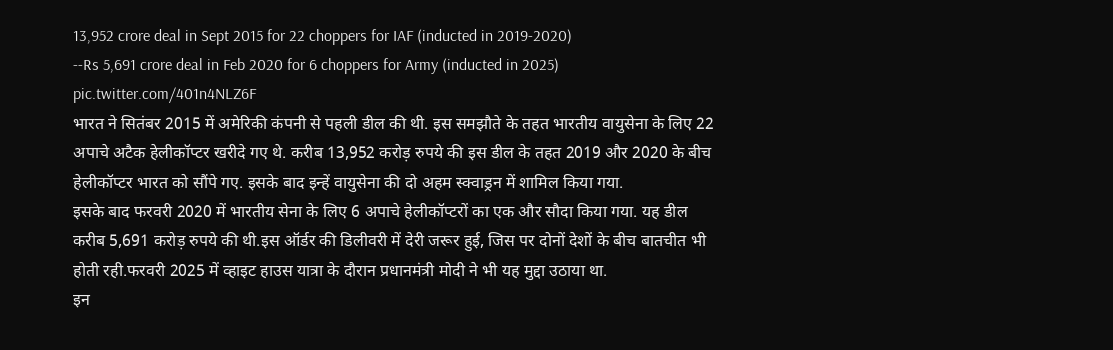13,952 crore deal in Sept 2015 for 22 choppers for IAF (inducted in 2019-2020)
--Rs 5,691 crore deal in Feb 2020 for 6 choppers for Army (inducted in 2025) pic.twitter.com/401n4NLZ6F
भारत ने सितंबर 2015 में अमेरिकी कंपनी से पहली डील की थी. इस समझौते के तहत भारतीय वायुसेना के लिए 22 अपाचे अटैक हेलीकॉप्टर खरीदे गए थे. करीब 13,952 करोड़ रुपये की इस डील के तहत 2019 और 2020 के बीच हेलीकॉप्टर भारत को सौंपे गए. इसके बाद इन्हें वायुसेना की दो अहम स्क्वाड्रन में शामिल किया गया.
इसके बाद फरवरी 2020 में भारतीय सेना के लिए 6 अपाचे हेलीकॉप्टरों का एक और सौदा किया गया. यह डील करीब 5,691 करोड़ रुपये की थी.इस ऑर्डर की डिलीवरी में देरी जरूर हुई, जिस पर दोनों देशों के बीच बातचीत भी होती रही.फरवरी 2025 में व्हाइट हाउस यात्रा के दौरान प्रधानमंत्री मोदी ने भी यह मुद्दा उठाया था.
इन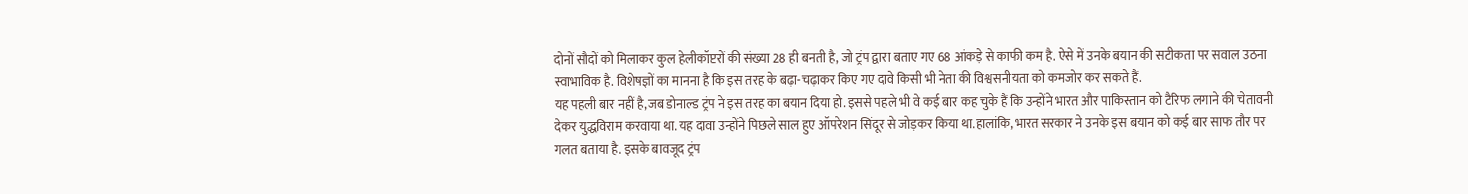दोनों सौदों को मिलाकर कुल हेलीकॉप्टरों की संख्या 28 ही बनती है, जो ट्रंप द्वारा बताए गए 68 आंकड़े से काफी कम है. ऐसे में उनके बयान की सटीकता पर सवाल उठना स्वाभाविक है. विशेषज्ञों का मानना है कि इस तरह के बढ़ा-चढ़ाकर किए गए दावे किसी भी नेता की विश्वसनीयता को कमजोर कर सकते हैं.
यह पहली बार नहीं है,जब डोनाल्ड ट्रंप ने इस तरह का बयान दिया हो. इससे पहले भी वे कई बार कह चुके हैं कि उन्होंने भारत और पाकिस्तान को टैरिफ लगाने की चेतावनी देकर युद्धविराम करवाया था. यह दावा उन्होंने पिछले साल हुए ऑपरेशन सिंदूर से जोड़कर किया था.हालांकि, भारत सरकार ने उनके इस बयान को कई बार साफ तौर पर गलत बताया है. इसके बावजूद ट्रंप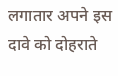लगातार अपने इस दावे को दोहराते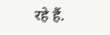रहे हैं.